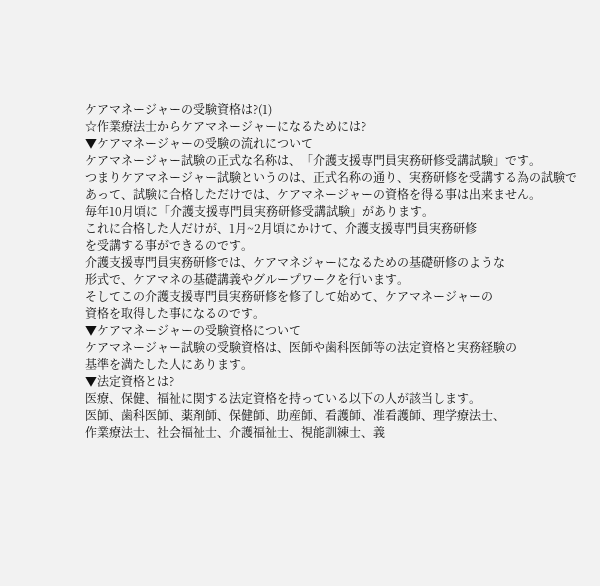ケアマネージャーの受験資格は?(1)
☆作業療法士からケアマネージャーになるためには?
▼ケアマネージャーの受験の流れについて
ケアマネージャー試験の正式な名称は、「介護支援専門員実務研修受講試験」です。
つまりケアマネージャー試験というのは、正式名称の通り、実務研修を受講する為の試験で
あって、試験に合格しただけでは、ケアマネージャーの資格を得る事は出来ません。
毎年10月頃に「介護支援専門員実務研修受講試験」があります。
これに合格した人だけが、1月~2月頃にかけて、介護支援専門員実務研修
を受講する事ができるのです。
介護支援専門員実務研修では、ケアマネジャーになるための基礎研修のような
形式で、ケアマネの基礎講義やグループワークを行います。
そしてこの介護支援専門員実務研修を修了して始めて、ケアマネージャーの
資格を取得した事になるのです。
▼ケアマネージャーの受験資格について
ケアマネージャー試験の受験資格は、医師や歯科医師等の法定資格と実務経験の
基準を満たした人にあります。
▼法定資格とは?
医療、保健、福祉に関する法定資格を持っている以下の人が該当します。
医師、歯科医師、薬剤師、保健師、助産師、看護師、准看護師、理学療法士、
作業療法士、社会福祉士、介護福祉士、視能訓練士、義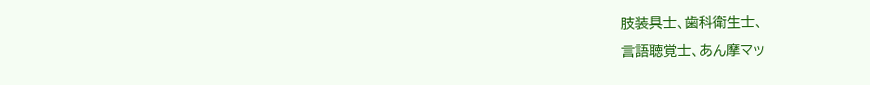肢装具士、歯科衛生士、
言語聴覚士、あん摩マッ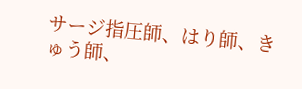サージ指圧師、はり師、きゅう師、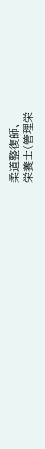柔道整復師、
栄養士(管理栄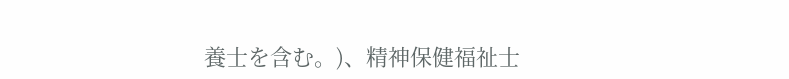養士を含む。)、精神保健福祉士